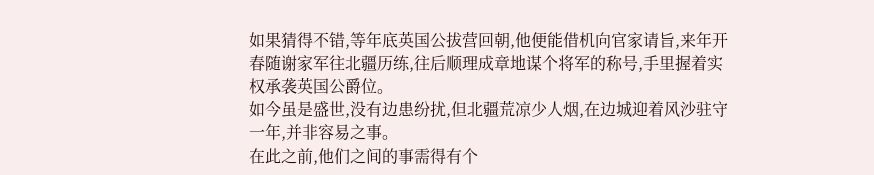如果猜得不错,等年底英国公拔营回朝,他便能借机向官家请旨,来年开春随谢家军往北疆历练,往后顺理成章地谋个将军的称号,手里握着实权承袭英国公爵位。
如今虽是盛世,没有边患纷扰,但北疆荒凉少人烟,在边城迎着风沙驻守一年,并非容易之事。
在此之前,他们之间的事需得有个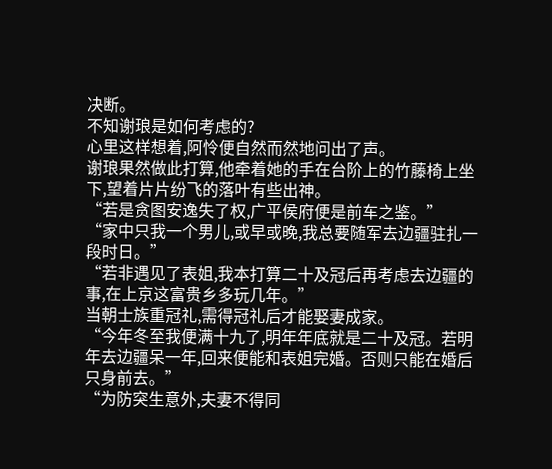决断。
不知谢琅是如何考虑的?
心里这样想着,阿怜便自然而然地问出了声。
谢琅果然做此打算,他牵着她的手在台阶上的竹藤椅上坐下,望着片片纷飞的落叶有些出神。
“若是贪图安逸失了权,广平侯府便是前车之鉴。”
“家中只我一个男儿,或早或晚,我总要随军去边疆驻扎一段时日。”
“若非遇见了表姐,我本打算二十及冠后再考虑去边疆的事,在上京这富贵乡多玩几年。”
当朝士族重冠礼,需得冠礼后才能娶妻成家。
“今年冬至我便满十九了,明年年底就是二十及冠。若明年去边疆呆一年,回来便能和表姐完婚。否则只能在婚后只身前去。”
“为防突生意外,夫妻不得同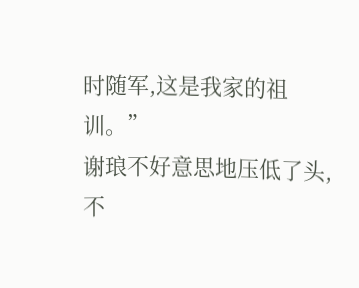时随军,这是我家的祖训。”
谢琅不好意思地压低了头,不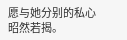愿与她分别的私心昭然若揭。